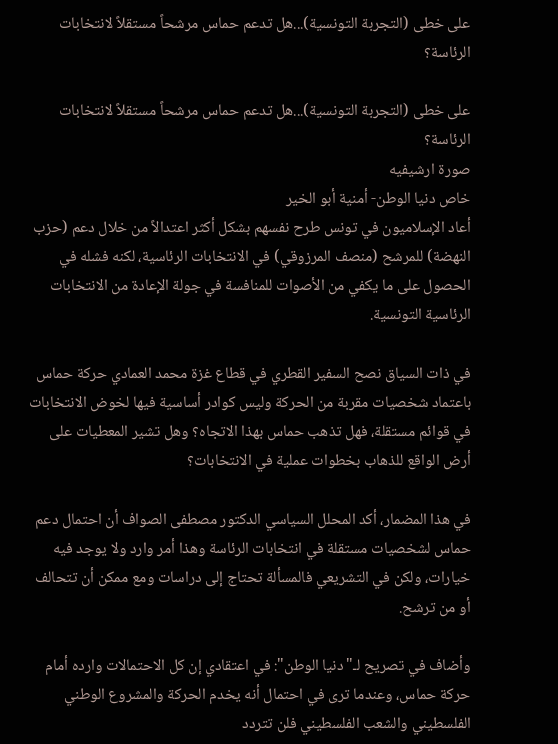على خطى (التجربة التونسية)...هل تدعم حماس مرشحاً مستقلاً لانتخابات الرئاسة؟

على خطى (التجربة التونسية)...هل تدعم حماس مرشحاً مستقلاً لانتخابات الرئاسة؟
صورة ارشيفيه
خاص دنيا الوطن- أمنية أبو الخير
أعاد الإسلاميون في تونس طرح نفسهم بشكل أكثر اعتدالاً من خلال دعم (حزب النهضة) للمرشح (منصف المرزوقي) في الانتخابات الرئاسية، لكنه فشله في الحصول على ما يكفي من الأصوات للمنافسة في جولة الإعادة من الانتخابات الرئاسية التونسية.

في ذات السياق نصح السفير القطري في قطاع غزة محمد العمادي حركة حماس باعتماد شخصيات مقربة من الحركة وليس كوادر أساسية فيها لخوض الانتخابات في قوائم مستقلة، فهل تذهب حماس بهذا الاتجاه؟ وهل تشير المعطيات على أرض الواقع للذهاب بخطوات عملية في الانتخابات؟

في هذا المضمار، أكد المحلل السياسي الدكتور مصطفى الصواف أن احتمال دعم حماس لشخصيات مستقلة في انتخابات الرئاسة وهذا أمر وارد ولا يوجد فيه خيارات، ولكن في التشريعي فالمسألة تحتاج إلى دراسات ومع ممكن أن تتحالف أو من ترشح.

وأضاف في تصريح لـ"دنيا الوطن": في اعتقادي إن كل الاحتمالات وارده أمام حركة حماس، وعندما ترى في احتمال أنه يخدم الحركة والمشروع الوطني الفلسطيني والشعب الفلسطيني فلن تتردد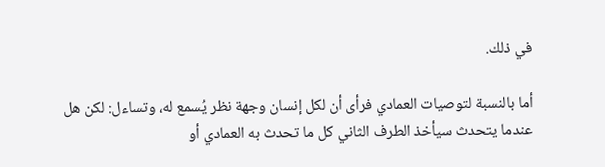في ذلك.

أما بالنسبة لتوصيات العمادي فرأى أن لكل إنسان وجهة نظر يُسمع له، وتساءل: لكن هل عندما يتحدث سيأخذ الطرف الثاني كل ما تحدث به العمادي أو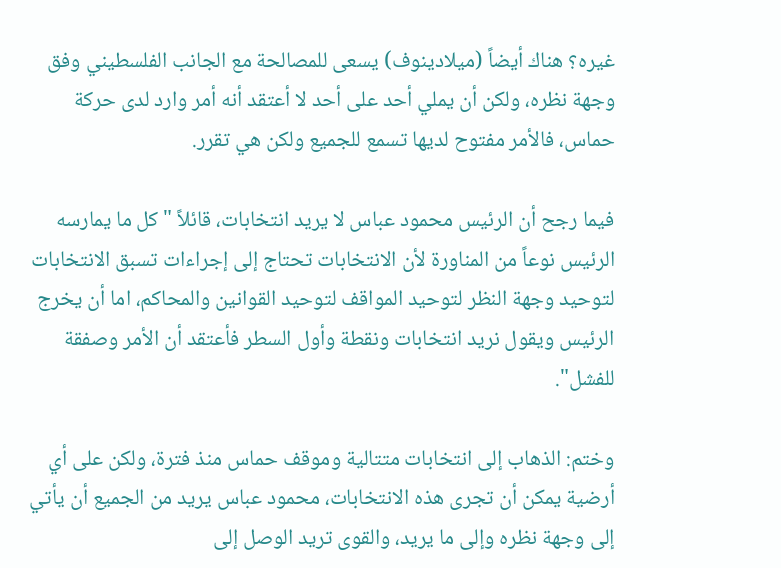غيره؟ هناك أيضاً (ميلادينوف) يسعى للمصالحة مع الجانب الفلسطيني وفق وجهة نظره، ولكن أن يملي أحد على أحد لا أعتقد أنه أمر وارد لدى حركة حماس، فالأمر مفتوح لديها تسمع للجميع ولكن هي تقرر.

فيما رجح أن الرئيس محمود عباس لا يريد انتخابات، قائلاً " كل ما يمارسه الرئيس نوعاً من المناورة لأن الانتخابات تحتاج إلى إجراءات تسبق الانتخابات لتوحيد وجهة النظر لتوحيد المواقف لتوحيد القوانين والمحاكم، اما أن يخرج الرئيس ويقول نريد انتخابات ونقطة وأول السطر فأعتقد أن الأمر وصفقة للفشل".

وختم: الذهاب إلى انتخابات متتالية وموقف حماس منذ فترة، ولكن على أي أرضية يمكن أن تجرى هذه الانتخابات، محمود عباس يريد من الجميع أن يأتي إلى وجهة نظره وإلى ما يريد، والقوى تريد الوصل إلى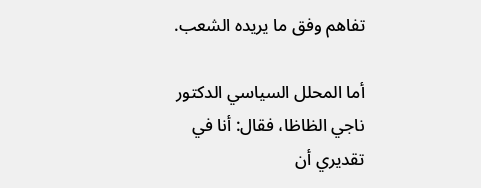تفاهم وفق ما يريده الشعب.

أما المحلل السياسي الدكتور ناجي الظاظا، فقال: أنا في تقديري أن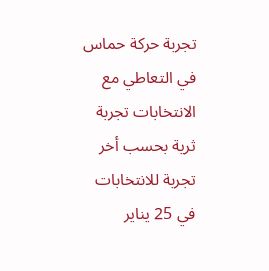تجربة حركة حماس في التعاطي مع الانتخابات تجربة ثرية بحسب أخر تجربة للانتخابات في 25 يناير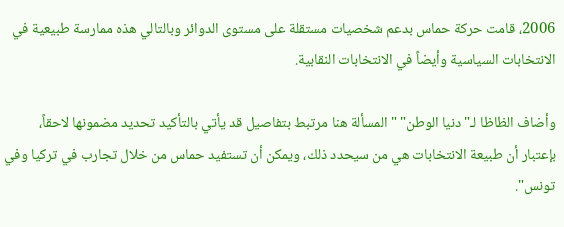2006، قامت حركة حماس بدعم شخصيات مستقلة على مستوى الدوائر وبالتالي هذه ممارسة طبيعية في الانتخابات السياسية وأيضاً في الانتخابات النقابية.

وأضاف الظاظا لـ"دنيا الوطن" " المسألة هنا مرتبط بتفاصيل قد يأتي بالتأكيد تحديد مضمونها لاحقاً، بإعتبار أن طبيعة الانتخابات هي من سيحدد ذلك، ويمكن أن تستفيد حماس من خلال تجارب في تركيا وفي تونس".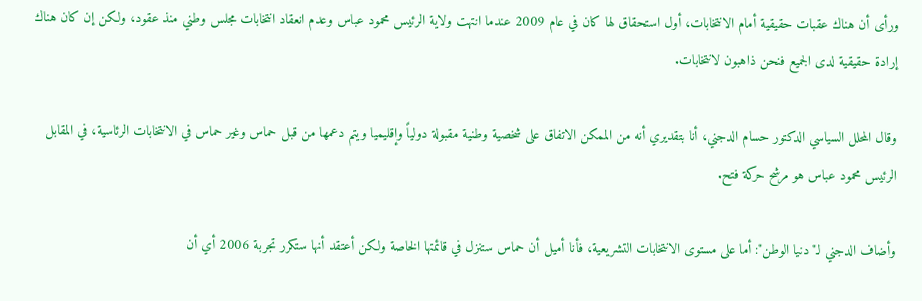ورأى أن هناك عقبات حقيقية أمام الانتخابات، أول استحقاق لها كان في عام 2009 عندما انتهت ولاية الرئيس محمود عباس وعدم انعقاد انتخابات مجلس وطني منذ عقود، ولكن إن كان هناك إرادة حقيقية لدى الجميع فنحن ذاهبون لانتخابات.

وقال المحلل السياسي الدكتور حسام الدجني، أنا بتقديري أنه من الممكن الاتفاق على شخصية وطنية مقبولة دولياً وإقليميا ويتم دعمها من قبل حماس وغير حماس في الانتخابات الرئاسية، في المقابل الرئيس محمود عباس هو مرشح حركة فتح.

وأضاف الدجني لـ"دنيا الوطن": أما على مستوى الانتخابات التشريعية، فأنا أميل أن حماس ستنزل في قائمتها الخاصة ولكن أعتقد أنها ستكرر تجربة 2006 أي أن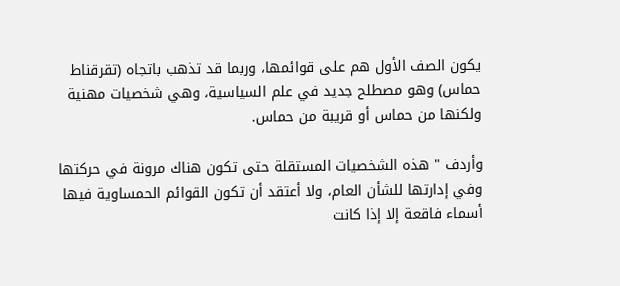يكون الصف الأول هم على قوائمها، وربما قد تذهب باتجاه (تقرقناط حماس) وهو مصطلح جديد في علم السياسية، وهي شخصيات مهنية ولكنها من حماس أو قريبة من حماس.

وأردف " هذه الشخصيات المستقلة حتى تكون هناك مرونة في حركتها وفي إدارتها للشأن العام، ولا أعتقد أن تكون القوائم الحمساوية فيها أسماء فاقعة إلا إذا كانت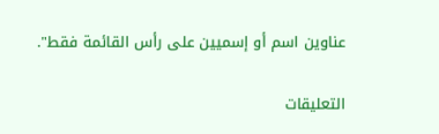عناوين اسم أو إسميين على رأس القائمة فقط".

التعليقات